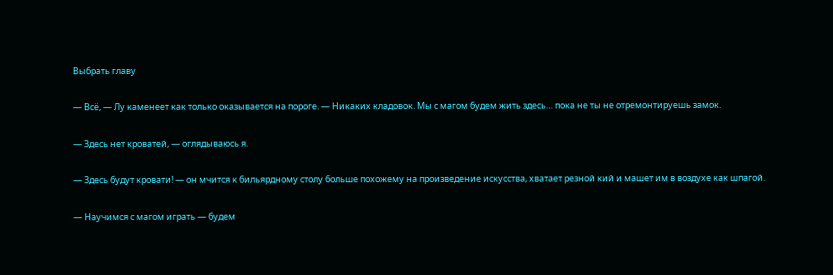Выбрать главу

— Всё, — Лу каменеет как только оказывается на пороге. — Никаких кладовок. Мы с магом будем жить здесь… пока не ты не отремонтируешь замок.

— Здесь нет кроватей, — оглядываюсь я.

— Здесь будут кровати! — он мчится к бильярдному столу больше похожему на произведение искусства, хватает резной кий и машет им в воздухе как шпагой.

— Научимся с магом играть — будем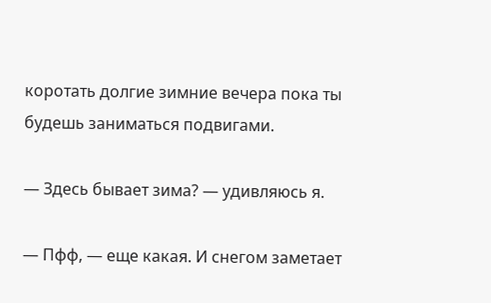коротать долгие зимние вечера пока ты будешь заниматься подвигами.

— Здесь бывает зима? — удивляюсь я.

— Пфф, — еще какая. И снегом заметает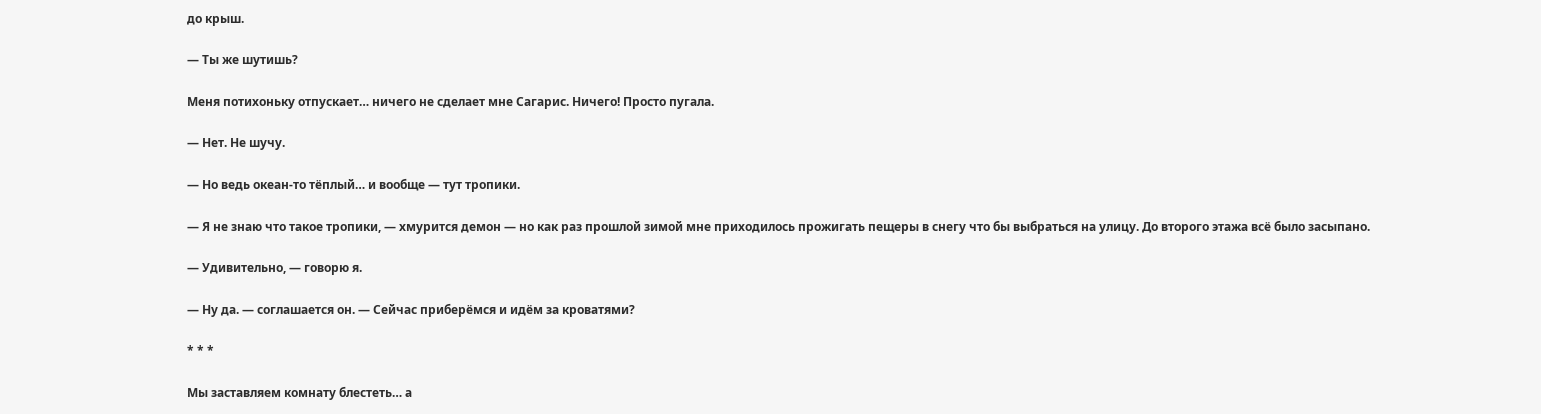до крыш.

— Ты же шутишь?

Меня потихоньку отпускает… ничего не сделает мне Сагарис. Ничего! Просто пугала.

— Нет. Не шучу.

— Но ведь океан-то тёплый… и вообще — тут тропики.

— Я не знаю что такое тропики, — хмурится демон — но как раз прошлой зимой мне приходилось прожигать пещеры в снегу что бы выбраться на улицу. До второго этажа всё было засыпано.

— Удивительно, — говорю я.

— Ну да. — соглашается он. — Сейчас приберёмся и идём за кроватями?

* * *

Мы заставляем комнату блестеть… а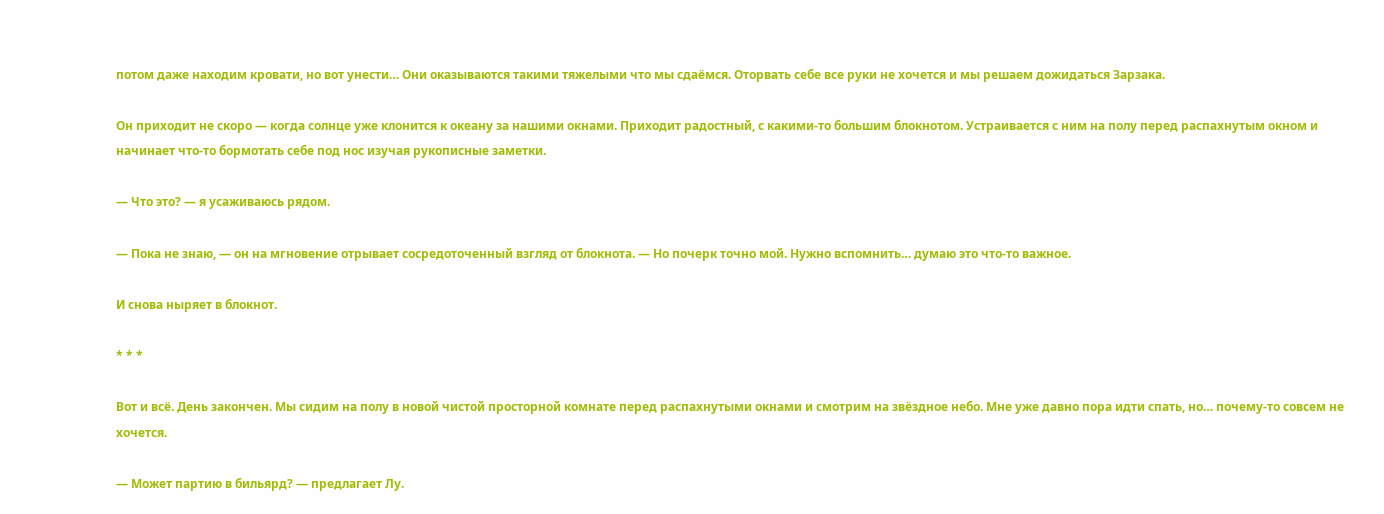потом даже находим кровати, но вот унести… Они оказываются такими тяжелыми что мы сдаёмся. Оторвать себе все руки не хочется и мы решаем дожидаться Зарзака.

Он приходит не скоро — когда солнце уже клонится к океану за нашими окнами. Приходит радостный, с какими-то большим блокнотом. Устраивается с ним на полу перед распахнутым окном и начинает что-то бормотать себе под нос изучая рукописные заметки.

— Что это? — я усаживаюсь рядом.

— Пока не знаю, — он на мгновение отрывает сосредоточенный взгляд от блокнота. — Но почерк точно мой. Нужно вспомнить… думаю это что-то важное.

И снова ныряет в блокнот.

* * *

Вот и всё. День закончен. Мы сидим на полу в новой чистой просторной комнате перед распахнутыми окнами и смотрим на звёздное небо. Мне уже давно пора идти спать, но… почему-то совсем не хочется.

— Может партию в бильярд? — предлагает Лу.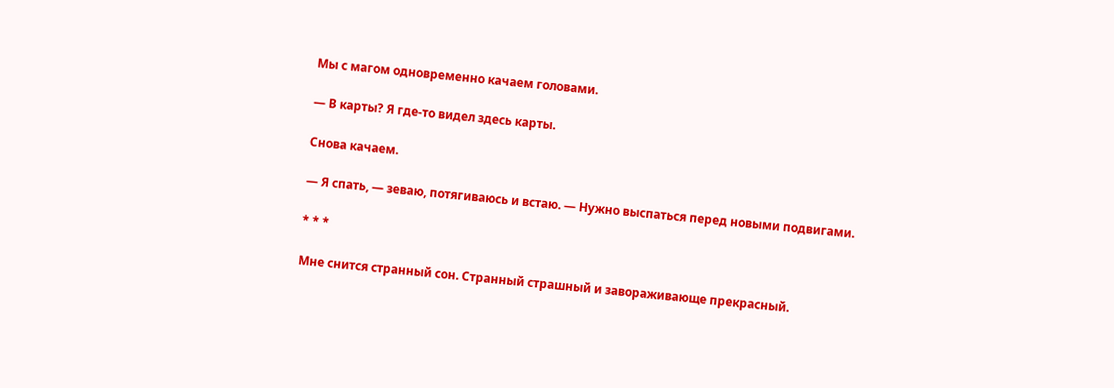Мы с магом одновременно качаем головами.

— В карты? Я где-то видел здесь карты.

Снова качаем.

— Я спать, — зеваю, потягиваюсь и встаю. — Нужно выспаться перед новыми подвигами.

* * *

Мне снится странный сон. Странный страшный и завораживающе прекрасный.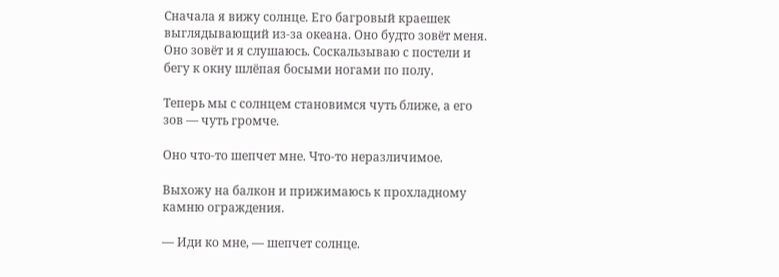Сначала я вижу солнце. Его багровый краешек выглядывающий из-за океана. Оно будто зовёт меня. Оно зовёт и я слушаюсь. Соскальзываю с постели и бегу к окну шлёпая босыми ногами по полу.

Теперь мы с солнцем становимся чуть ближе, а его зов — чуть громче.

Оно что-то шепчет мне. Что-то неразличимое.

Выхожу на балкон и прижимаюсь к прохладному камню ограждения.

— Иди ко мне, — шепчет солнце.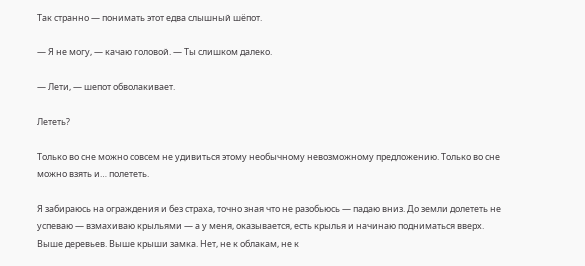Так странно — понимать этот едва слышный шёпот.

— Я не могу, — качаю головой. — Ты слишком далеко.

— Лети, — шепот обволакивает.

Лететь?

Только во сне можно совсем не удивиться этому необычному невозможному предложению. Только во сне можно взять и… полететь.

Я забираюсь на ограждения и без страха, точно зная что не разобьюсь — падаю вниз. До земли долететь не успеваю — взмахиваю крыльями — а у меня, оказывается, есть крылья и начинаю подниматься вверх. Выше деревьев. Выше крыши замка. Нет, не к облакам, не к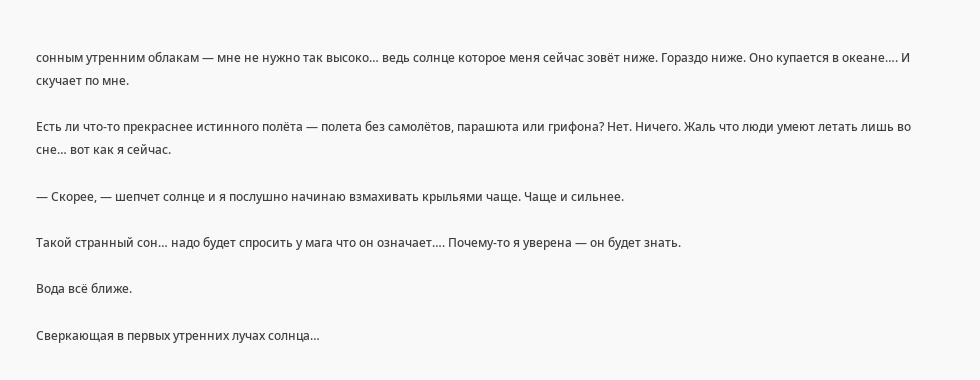сонным утренним облакам — мне не нужно так высоко… ведь солнце которое меня сейчас зовёт ниже. Гораздо ниже. Оно купается в океане…. И скучает по мне.

Есть ли что-то прекраснее истинного полёта — полета без самолётов, парашюта или грифона? Нет. Ничего. Жаль что люди умеют летать лишь во сне… вот как я сейчас.

— Скорее, — шепчет солнце и я послушно начинаю взмахивать крыльями чаще. Чаще и сильнее.

Такой странный сон… надо будет спросить у мага что он означает…. Почему-то я уверена — он будет знать.

Вода всё ближе.

Сверкающая в первых утренних лучах солнца…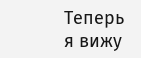Теперь я вижу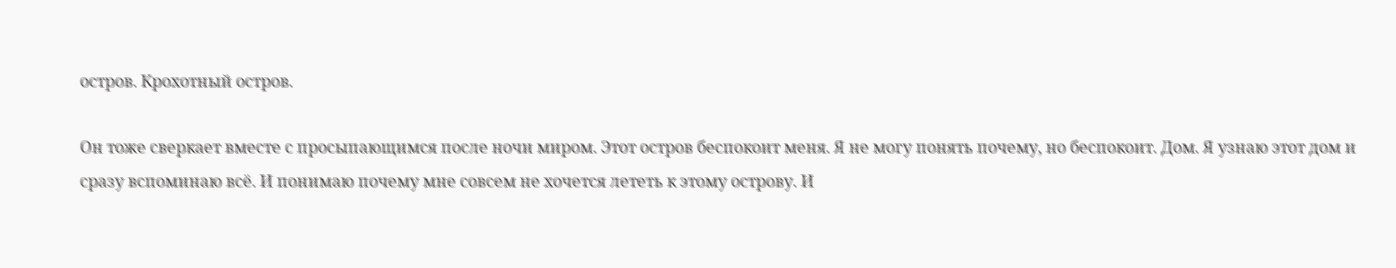остров. Крохотный остров.

Он тоже сверкает вместе с просыпающимся после ночи миром. Этот остров беспокоит меня. Я не могу понять почему, но беспокоит. Дом. Я узнаю этот дом и сразу вспоминаю всё. И понимаю почему мне совсем не хочется лететь к этому острову. И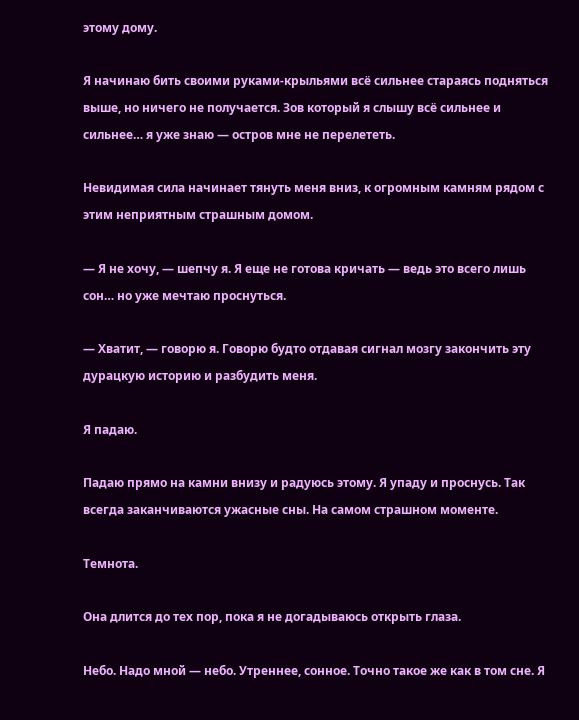этому дому.

Я начинаю бить своими руками-крыльями всё сильнее стараясь подняться выше, но ничего не получается. Зов который я слышу всё сильнее и сильнее… я уже знаю — остров мне не перелететь.

Невидимая сила начинает тянуть меня вниз, к огромным камням рядом с этим неприятным страшным домом.

— Я не хочу, — шепчу я. Я еще не готова кричать — ведь это всего лишь сон… но уже мечтаю проснуться.

— Хватит, — говорю я. Говорю будто отдавая сигнал мозгу закончить эту дурацкую историю и разбудить меня.

Я падаю.

Падаю прямо на камни внизу и радуюсь этому. Я упаду и проснусь. Так всегда заканчиваются ужасные сны. На самом страшном моменте.

Темнота.

Она длится до тех пор, пока я не догадываюсь открыть глаза.

Небо. Надо мной — небо. Утреннее, сонное. Точно такое же как в том сне. Я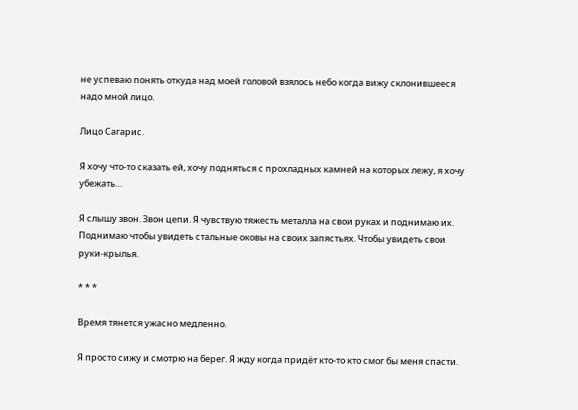не успеваю понять откуда над моей головой взялось небо когда вижу склонившееся надо мной лицо.

Лицо Сагарис.

Я хочу что-то сказать ей, хочу подняться с прохладных камней на которых лежу, я хочу убежать…

Я слышу звон. Звон цепи. Я чувствую тяжесть металла на свои руках и поднимаю их. Поднимаю чтобы увидеть стальные оковы на своих запястьях. Чтобы увидеть свои руки-крылья.

* * *

Время тянется ужасно медленно.

Я просто сижу и смотрю на берег. Я жду когда придёт кто-то кто смог бы меня спасти.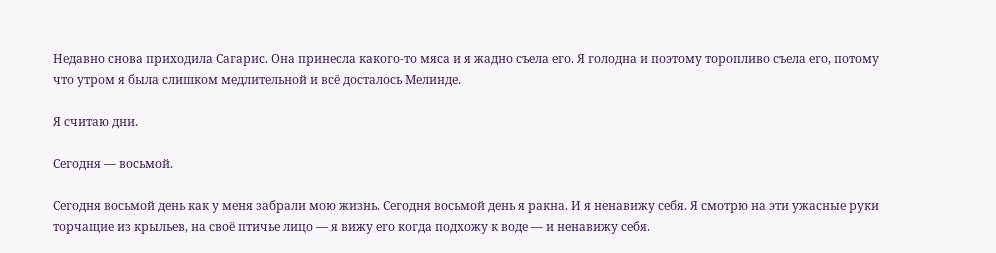Недавно снова приходила Сагарис. Она принесла какого-то мяса и я жадно съела его. Я голодна и поэтому торопливо съела его, потому что утром я была слишком медлительной и всё досталось Мелинде.

Я считаю дни.

Сегодня — восьмой.

Сегодня восьмой день как у меня забрали мою жизнь. Сегодня восьмой день я ракна. И я ненавижу себя. Я смотрю на эти ужасные руки торчащие из крыльев, на своё птичье лицо — я вижу его когда подхожу к воде — и ненавижу себя.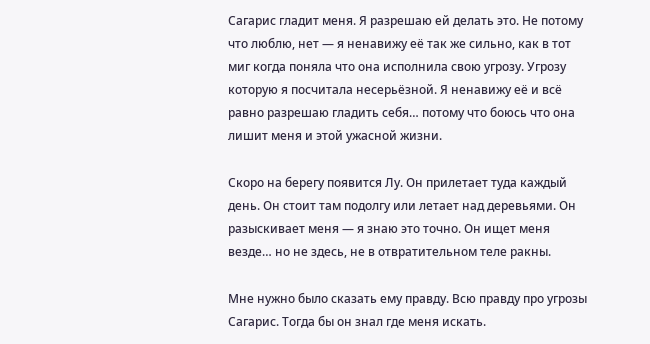Сагарис гладит меня. Я разрешаю ей делать это. Не потому что люблю, нет — я ненавижу её так же сильно, как в тот миг когда поняла что она исполнила свою угрозу. Угрозу которую я посчитала несерьёзной. Я ненавижу её и всё равно разрешаю гладить себя… потому что боюсь что она лишит меня и этой ужасной жизни.

Скоро на берегу появится Лу. Он прилетает туда каждый день. Он стоит там подолгу или летает над деревьями. Он разыскивает меня — я знаю это точно. Он ищет меня везде… но не здесь, не в отвратительном теле ракны.

Мне нужно было сказать ему правду. Всю правду про угрозы Сагарис. Тогда бы он знал где меня искать.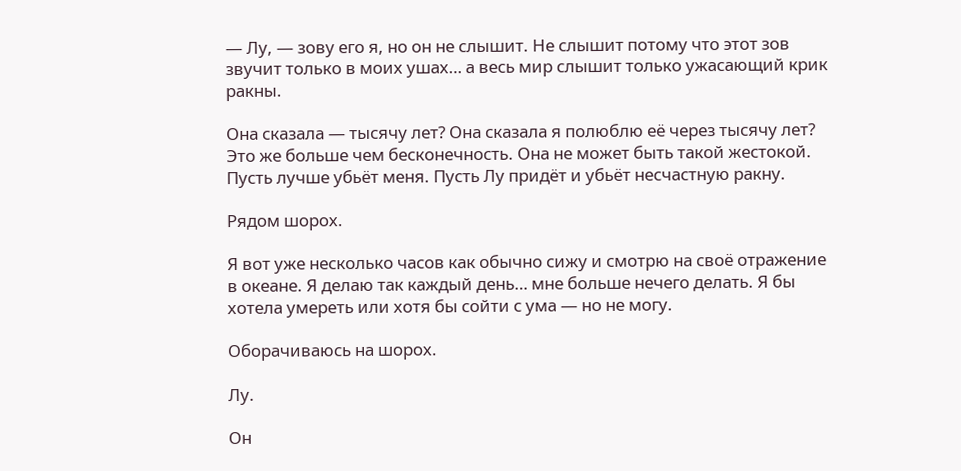— Лу, — зову его я, но он не слышит. Не слышит потому что этот зов звучит только в моих ушах… а весь мир слышит только ужасающий крик ракны.

Она сказала — тысячу лет? Она сказала я полюблю её через тысячу лет? Это же больше чем бесконечность. Она не может быть такой жестокой. Пусть лучше убьёт меня. Пусть Лу придёт и убьёт несчастную ракну.

Рядом шорох.

Я вот уже несколько часов как обычно сижу и смотрю на своё отражение в океане. Я делаю так каждый день… мне больше нечего делать. Я бы хотела умереть или хотя бы сойти с ума — но не могу.

Оборачиваюсь на шорох.

Лу.

Он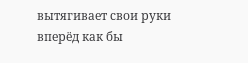вытягивает свои руки вперёд как бы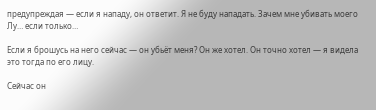предупреждая — если я нападу, он ответит. Я не буду нападать. Зачем мне убивать моего Лу… если только…

Если я брошусь на него сейчас — он убьёт меня? Он же хотел. Он точно хотел — я видела это тогда по его лицу.

Сейчас он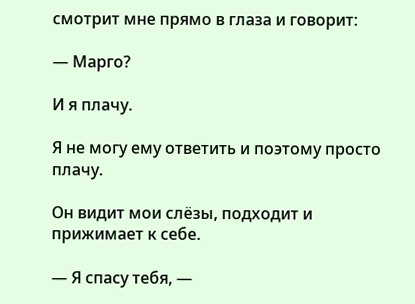смотрит мне прямо в глаза и говорит:

— Марго?

И я плачу.

Я не могу ему ответить и поэтому просто плачу.

Он видит мои слёзы, подходит и прижимает к себе.

— Я спасу тебя, —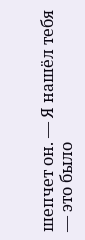шепчет он. — Я нашёл тебя — это было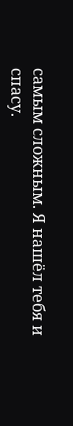самым сложным. Я нашёл тебя и спасу.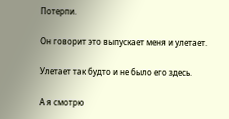Потерпи.

Он говорит это выпускает меня и улетает.

Улетает так будто и не было его здесь.

А я смотрю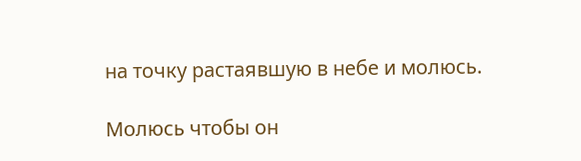на точку растаявшую в небе и молюсь.

Молюсь чтобы он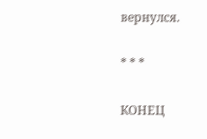вернулся.

* * *

КОНЕЦ